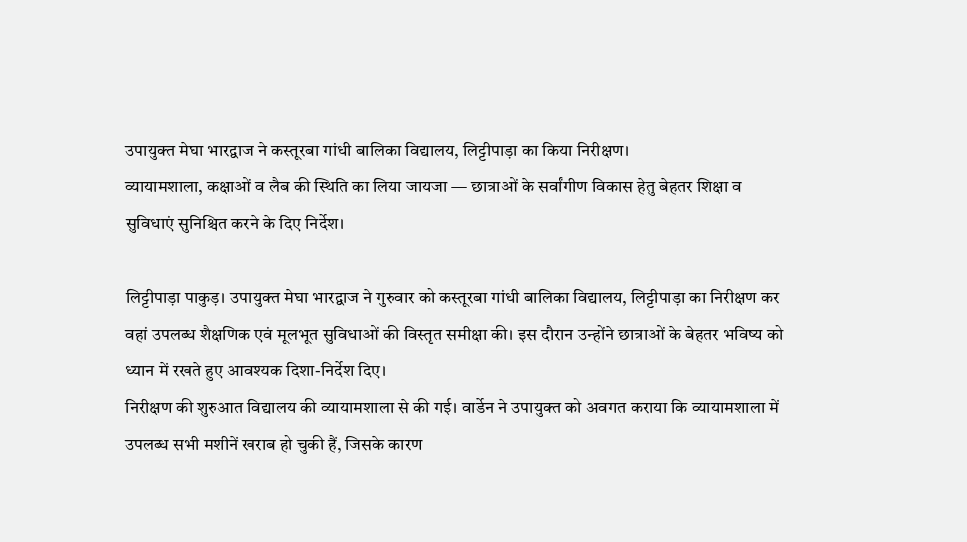उपायुक्त मेघा भारद्वाज ने कस्तूरबा गांधी बालिका विद्यालय, लिट्टीपाड़ा का किया निरीक्षण।
व्यायामशाला, कक्षाओं व लैब की स्थिति का लिया जायजा — छात्राओं के सर्वांगीण विकास हेतु बेहतर शिक्षा व सुविधाएं सुनिश्चित करने के दिए निर्देश।

लिट्टीपाड़ा पाकुड़। उपायुक्त मेघा भारद्वाज ने गुरुवार को कस्तूरबा गांधी बालिका विद्यालय, लिट्टीपाड़ा का निरीक्षण कर वहां उपलब्ध शैक्षणिक एवं मूलभूत सुविधाओं की विस्तृत समीक्षा की। इस दौरान उन्होंने छात्राओं के बेहतर भविष्य को ध्यान में रखते हुए आवश्यक दिशा-निर्देश दिए।
निरीक्षण की शुरुआत विद्यालय की व्यायामशाला से की गई। वार्डेन ने उपायुक्त को अवगत कराया कि व्यायामशाला में उपलब्ध सभी मशीनें खराब हो चुकी हैं, जिसके कारण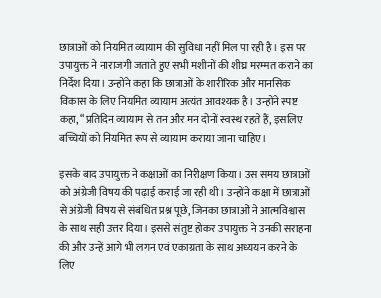छात्राओं को नियमित व्यायाम की सुविधा नहीं मिल पा रही है। इस पर उपायुक्त ने नाराजगी जताते हुए सभी मशीनों की शीघ्र मरम्मत कराने का निर्देश दिया। उन्होंने कहा कि छात्राओं के शारीरिक और मानसिक विकास के लिए नियमित व्यायाम अत्यंत आवश्यक है। उन्होंने स्पष्ट कहा, “प्रतिदिन व्यायाम से तन और मन दोनों स्वस्थ रहते हैं, इसलिए बच्चियों को नियमित रूप से व्यायाम कराया जाना चाहिए।

इसके बाद उपायुक्त ने कक्षाओं का निरीक्षण किया। उस समय छात्राओं को अंग्रेजी विषय की पढ़ाई कराई जा रही थी। उन्होंने कक्षा में छात्राओं से अंग्रेजी विषय से संबंधित प्रश्न पूछे, जिनका छात्राओं ने आत्मविश्वास के साथ सही उत्तर दिया। इससे संतुष्ट होकर उपायुक्त ने उनकी सराहना की और उन्हें आगे भी लगन एवं एकाग्रता के साथ अध्ययन करने के लिए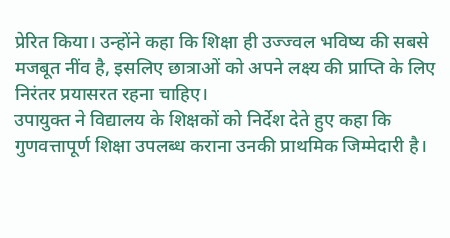प्रेरित किया। उन्होंने कहा कि शिक्षा ही उज्ज्वल भविष्य की सबसे मजबूत नींव है, इसलिए छात्राओं को अपने लक्ष्य की प्राप्ति के लिए निरंतर प्रयासरत रहना चाहिए।
उपायुक्त ने विद्यालय के शिक्षकों को निर्देश देते हुए कहा कि गुणवत्तापूर्ण शिक्षा उपलब्ध कराना उनकी प्राथमिक जिम्मेदारी है।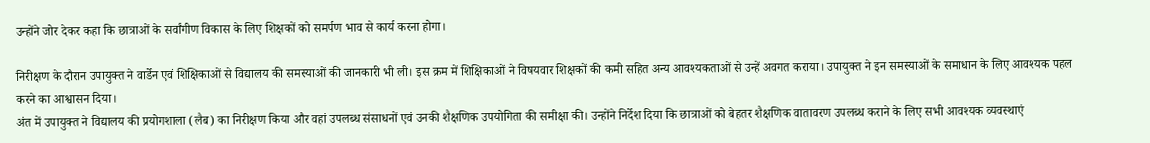उन्होंने जोर देकर कहा कि छात्राओं के सर्वांगीण विकास के लिए शिक्षकों को समर्पण भाव से कार्य करना होगा।

निरीक्षण के दौरान उपायुक्त ने वार्डेन एवं शिक्षिकाओं से विद्यालय की समस्याओं की जानकारी भी ली। इस क्रम में शिक्षिकाओं ने विषयवार शिक्षकों की कमी सहित अन्य आवश्यकताओं से उन्हें अवगत कराया। उपायुक्त ने इन समस्याओं के समाधान के लिए आवश्यक पहल करने का आश्वासन दिया।
अंत में उपायुक्त ने विद्यालय की प्रयोगशाला (लैब) का निरीक्षण किया और वहां उपलब्ध संसाधनों एवं उनकी शैक्षणिक उपयोगिता की समीक्षा की। उन्होंने निर्देश दिया कि छात्राओं को बेहतर शैक्षणिक वातावरण उपलब्ध कराने के लिए सभी आवश्यक व्यवस्थाएं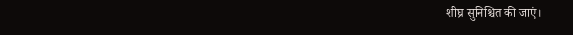शीघ्र सुनिश्चित की जाएं।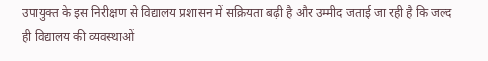उपायुक्त के इस निरीक्षण से विद्यालय प्रशासन में सक्रियता बढ़ी है और उम्मीद जताई जा रही है कि जल्द ही विद्यालय की व्यवस्थाओं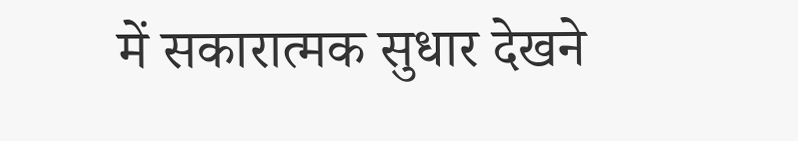में सकारात्मक सुधार देखने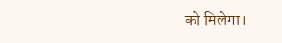को मिलेगा।